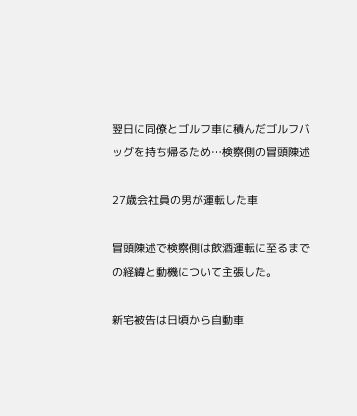翌日に同僚とゴルフ車に積んだゴルフバッグを持ち帰るため…検察側の冒頭陳述

27歳会社員の男が運転した車

冒頭陳述で検察側は飲酒運転に至るまでの経緯と動機について主張した。

新宅被告は日頃から自動車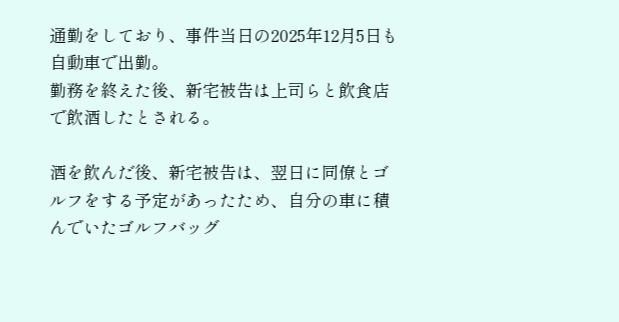通勤をしており、事件当日の2025年12月5日も自動車で出勤。
勤務を終えた後、新宅被告は上司らと飲食店で飲酒したとされる。

酒を飲んだ後、新宅被告は、翌日に同僚とゴルフをする予定があったため、自分の車に積んでいたゴルフバッグ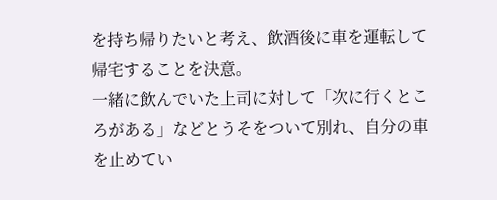を持ち帰りたいと考え、飲酒後に車を運転して帰宅することを決意。
一緒に飲んでいた上司に対して「次に行くところがある」などとうそをついて別れ、自分の車を止めてい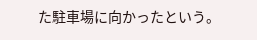た駐車場に向かったという。